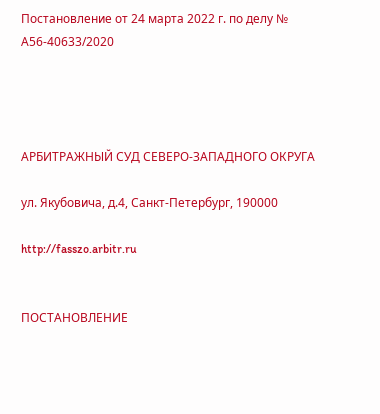Постановление от 24 марта 2022 г. по делу № А56-40633/2020




АРБИТРАЖНЫЙ СУД СЕВЕРО-ЗАПАДНОГО ОКРУГА

ул. Якубовича, д.4, Санкт-Петербург, 190000

http://fasszo.arbitr.ru


ПОСТАНОВЛЕНИЕ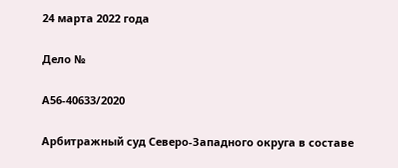24 марта 2022 года

Дело №

А56-40633/2020

Арбитражный суд Северо-Западного округа в составе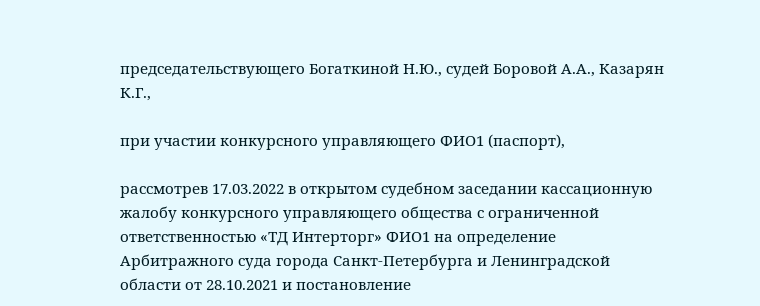председательствующего Богаткиной Н.Ю., судей Боровой А.А., Казарян К.Г.,

при участии конкурсного управляющего ФИО1 (паспорт),

рассмотрев 17.03.2022 в открытом судебном заседании кассационную жалобу конкурсного управляющего общества с ограниченной ответственностью «ТД Интерторг» ФИО1 на определение Арбитражного суда города Санкт-Петербурга и Ленинградской области от 28.10.2021 и постановление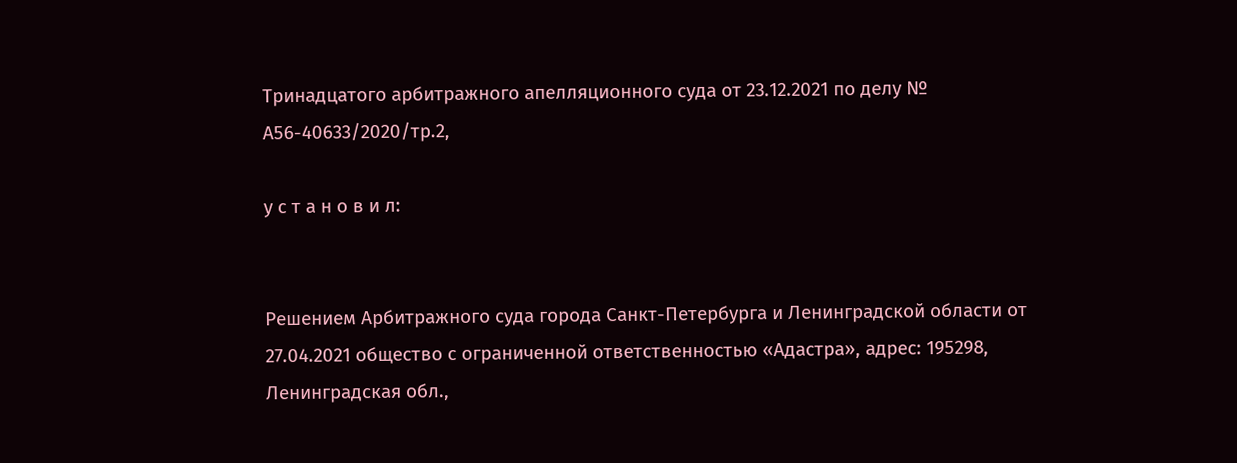Тринадцатого арбитражного апелляционного суда от 23.12.2021 по делу № А56-40633/2020/тр.2,

у с т а н о в и л:


Решением Арбитражного суда города Санкт-Петербурга и Ленинградской области от 27.04.2021 общество с ограниченной ответственностью «Адастра», адрес: 195298, Ленинградская обл.,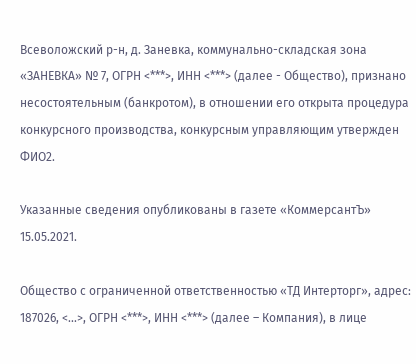Всеволожский р-н, д. Заневка, коммунально-складская зона «ЗАНЕВКА» № 7, ОГРН <***>, ИНН <***> (далее - Общество), признано несостоятельным (банкротом), в отношении его открыта процедура конкурсного производства, конкурсным управляющим утвержден ФИО2.

Указанные сведения опубликованы в газете «КоммерсантЪ» 15.05.2021.

Общество с ограниченной ответственностью «ТД Интерторг», адрес: 187026, <...>, ОГРН <***>, ИНН <***> (далее – Компания), в лице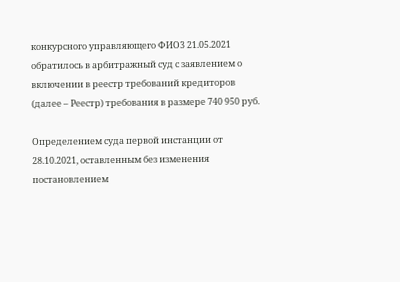конкурсного управляющего ФИО3 21.05.2021 обратилось в арбитражный суд с заявлением о включении в реестр требований кредиторов (далее – Реестр) требования в размере 740 950 руб.

Определением суда первой инстанции от 28.10.2021, оставленным без изменения постановлением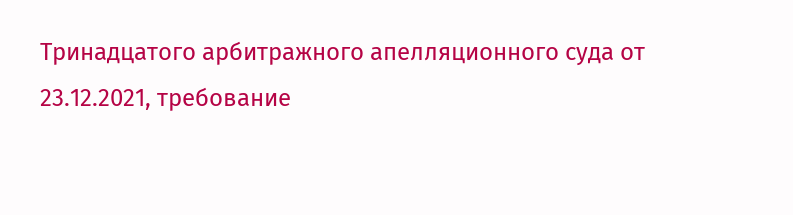Тринадцатого арбитражного апелляционного суда от 23.12.2021, требование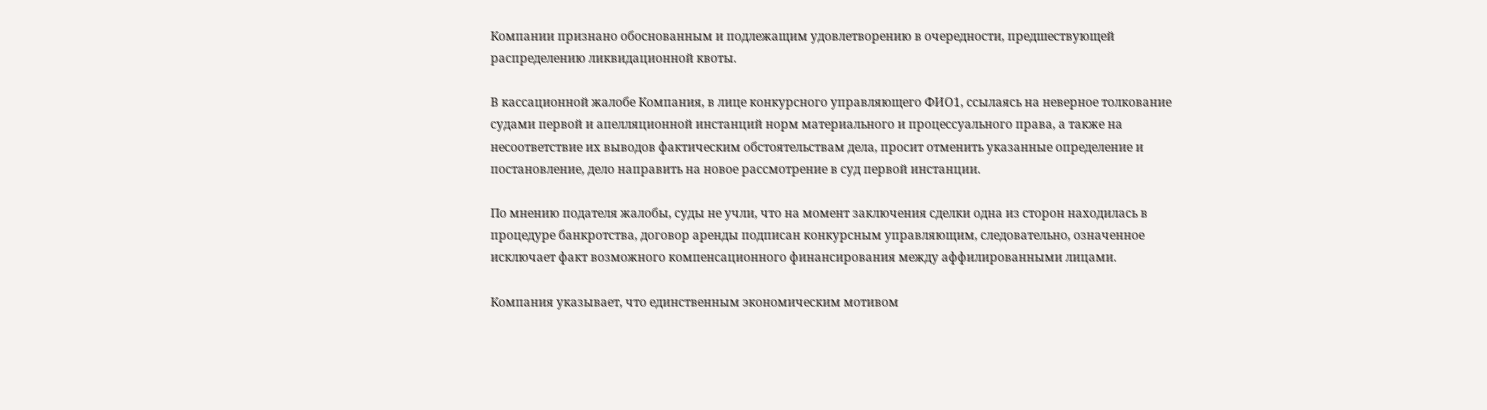Компании признано обоснованным и подлежащим удовлетворению в очередности, предшествующей распределению ликвидационной квоты.

В кассационной жалобе Компания, в лице конкурсного управляющего ФИО1, ссылаясь на неверное толкование судами первой и апелляционной инстанций норм материального и процессуального права, а также на несоответствие их выводов фактическим обстоятельствам дела, просит отменить указанные определение и постановление, дело направить на новое рассмотрение в суд первой инстанции.

По мнению подателя жалобы, суды не учли, что на момент заключения сделки одна из сторон находилась в процедуре банкротства, договор аренды подписан конкурсным управляющим, следовательно, означенное исключает факт возможного компенсационного финансирования между аффилированными лицами.

Компания указывает, что единственным экономическим мотивом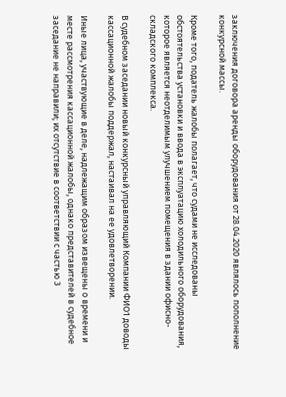заключения договора аренды оборудования от 28.04.2020 являлось пополнение конкурсной массы.

Кроме того, податель жалобы полагает, что судами не исследованы обстоятельства установки и ввода в эксплуатацию холодильного оборудования, которое является неотделимым улучшением помещения в здании офисно-складского комплекса.

В судебном заседании новый конкурсный управляющий Компании ФИО1 доводы кассационной жалобы поддержал, настаивал на ее удовлетворении.

Иные лица, участвующие в деле, надлежащим образом извещены о времени и месте рассмотрения кассационной жалобы, однако представителей в судебное заседание не направили; их отсутствие в соответствии с частью 3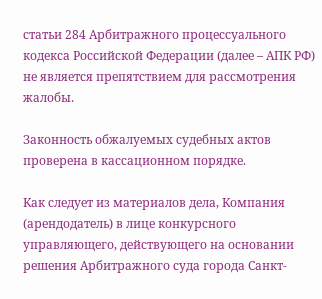статьи 284 Арбитражного процессуального кодекса Российской Федерации (далее – АПК РФ) не является препятствием для рассмотрения жалобы.

Законность обжалуемых судебных актов проверена в кассационном порядке.

Как следует из материалов дела, Компания (арендодатель) в лице конкурсного управляющего, действующего на основании решения Арбитражного суда города Санкт-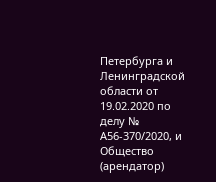Петербурга и Ленинградской области от 19.02.2020 по делу № А56-370/2020, и Общество (арендатор)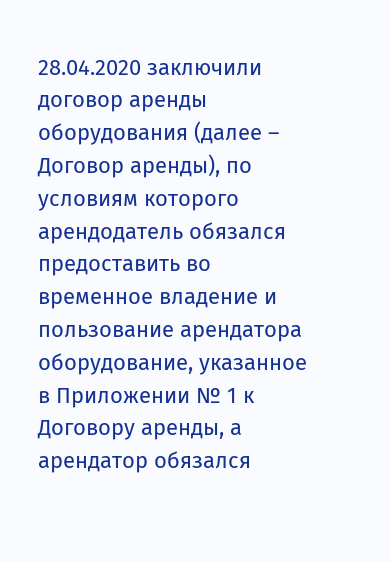28.04.2020 заключили договор аренды оборудования (далее – Договор аренды), по условиям которого арендодатель обязался предоставить во временное владение и пользование арендатора оборудование, указанное в Приложении № 1 к Договору аренды, а арендатор обязался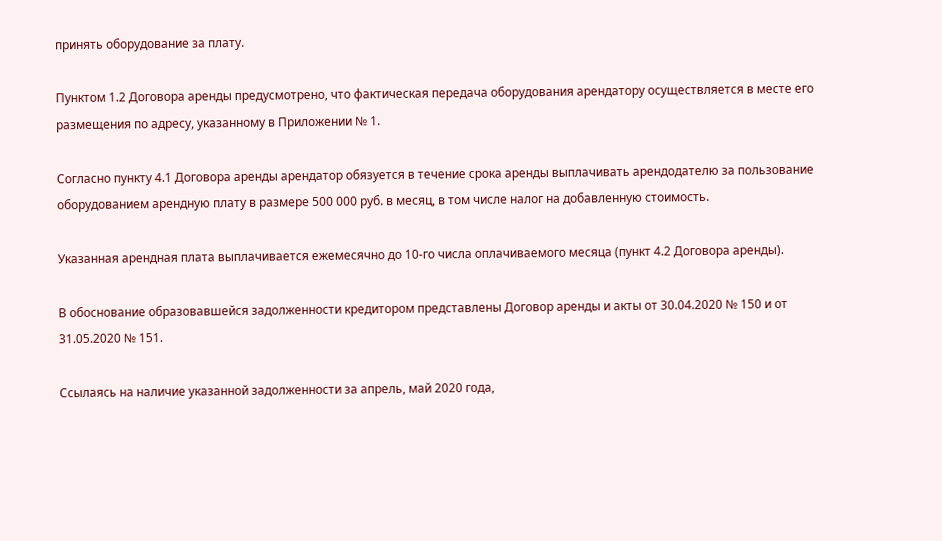принять оборудование за плату.

Пунктом 1.2 Договора аренды предусмотрено, что фактическая передача оборудования арендатору осуществляется в месте его размещения по адресу, указанному в Приложении № 1.

Согласно пункту 4.1 Договора аренды арендатор обязуется в течение срока аренды выплачивать арендодателю за пользование оборудованием арендную плату в размере 500 000 руб. в месяц, в том числе налог на добавленную стоимость.

Указанная арендная плата выплачивается ежемесячно до 10-го числа оплачиваемого месяца (пункт 4.2 Договора аренды).

В обоснование образовавшейся задолженности кредитором представлены Договор аренды и акты от 30.04.2020 № 150 и от 31.05.2020 № 151.

Ссылаясь на наличие указанной задолженности за апрель, май 2020 года,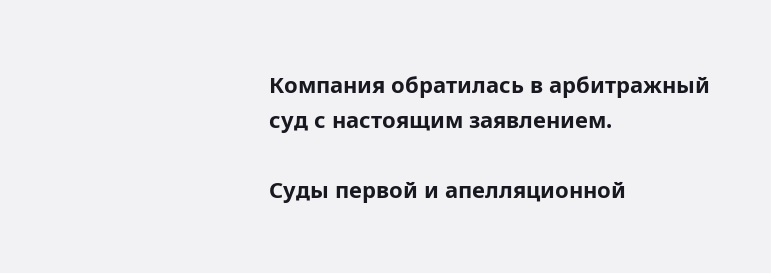Компания обратилась в арбитражный суд с настоящим заявлением.

Суды первой и апелляционной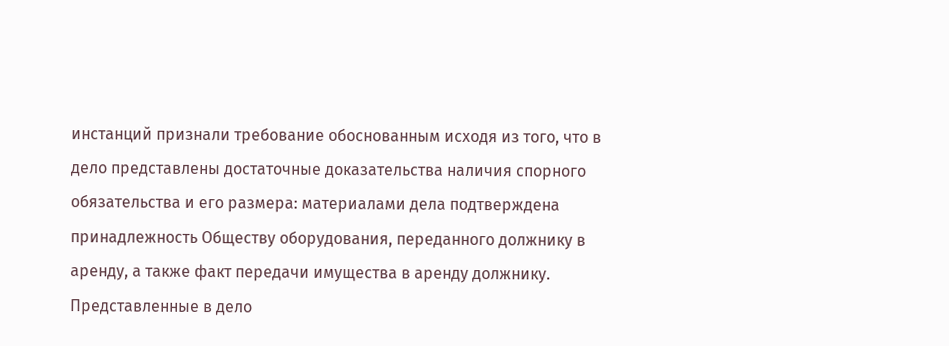инстанций признали требование обоснованным исходя из того, что в дело представлены достаточные доказательства наличия спорного обязательства и его размера: материалами дела подтверждена принадлежность Обществу оборудования, переданного должнику в аренду, а также факт передачи имущества в аренду должнику. Представленные в дело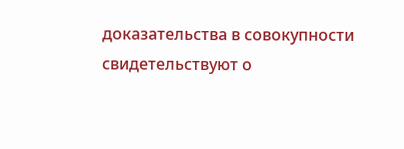доказательства в совокупности свидетельствуют о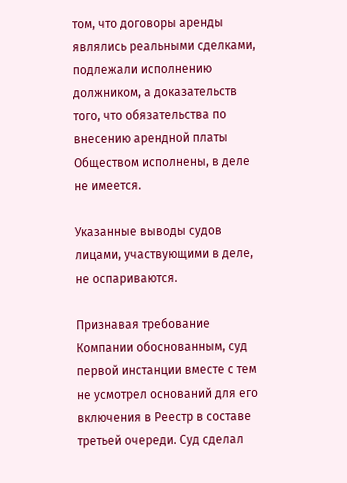том, что договоры аренды являлись реальными сделками, подлежали исполнению должником, а доказательств того, что обязательства по внесению арендной платы Обществом исполнены, в деле не имеется.

Указанные выводы судов лицами, участвующими в деле, не оспариваются.

Признавая требование Компании обоснованным, суд первой инстанции вместе с тем не усмотрел оснований для его включения в Реестр в составе третьей очереди. Суд сделал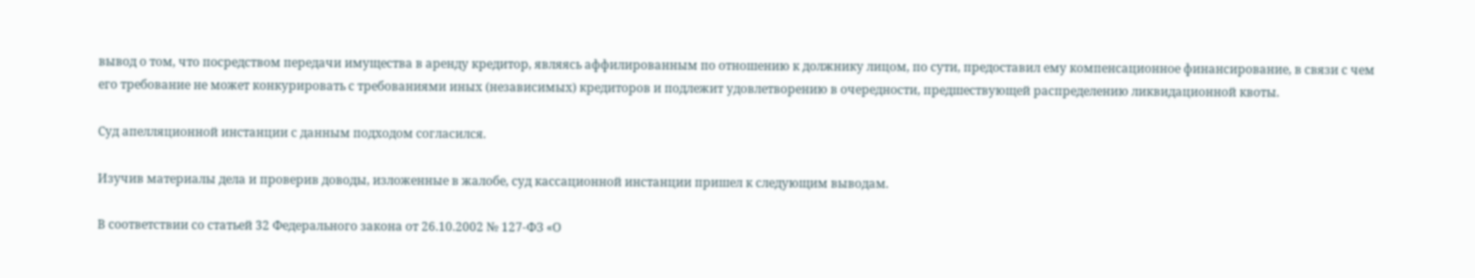вывод о том, что посредством передачи имущества в аренду кредитор, являясь аффилированным по отношению к должнику лицом, по сути, предоставил ему компенсационное финансирование, в связи с чем его требование не может конкурировать с требованиями иных (независимых) кредиторов и подлежит удовлетворению в очередности, предшествующей распределению ликвидационной квоты.

Суд апелляционной инстанции с данным подходом согласился.

Изучив материалы дела и проверив доводы, изложенные в жалобе, суд кассационной инстанции пришел к следующим выводам.

В соответствии со статьей 32 Федерального закона от 26.10.2002 № 127-ФЗ «О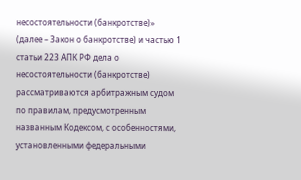несостоятельности (банкротстве)» (далее – Закон о банкротстве) и частью 1 статьи 223 АПК РФ дела о несостоятельности (банкротстве) рассматриваются арбитражным судом по правилам, предусмотренным названным Кодексом, с особенностями, установленными федеральными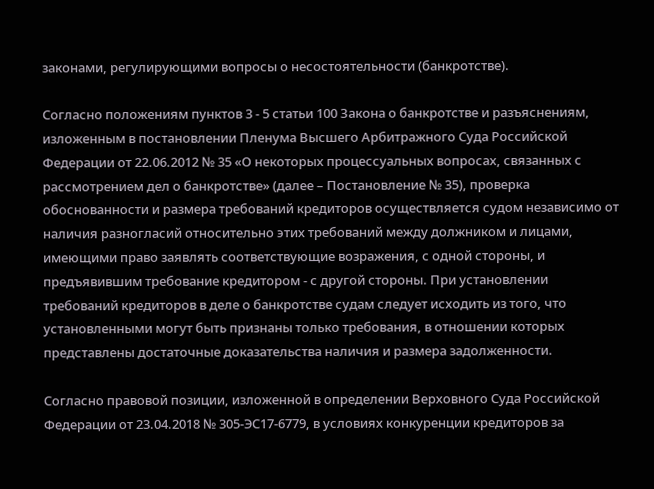законами, регулирующими вопросы о несостоятельности (банкротстве).

Согласно положениям пунктов 3 - 5 статьи 100 Закона о банкротстве и разъяснениям, изложенным в постановлении Пленума Высшего Арбитражного Суда Российской Федерации от 22.06.2012 № 35 «О некоторых процессуальных вопросах, связанных с рассмотрением дел о банкротстве» (далее – Постановление № 35), проверка обоснованности и размера требований кредиторов осуществляется судом независимо от наличия разногласий относительно этих требований между должником и лицами, имеющими право заявлять соответствующие возражения, с одной стороны, и предъявившим требование кредитором - с другой стороны. При установлении требований кредиторов в деле о банкротстве судам следует исходить из того, что установленными могут быть признаны только требования, в отношении которых представлены достаточные доказательства наличия и размера задолженности.

Согласно правовой позиции, изложенной в определении Верховного Суда Российской Федерации от 23.04.2018 № 305-ЭС17-6779, в условиях конкуренции кредиторов за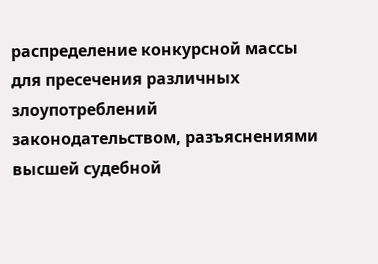распределение конкурсной массы для пресечения различных злоупотреблений законодательством, разъяснениями высшей судебной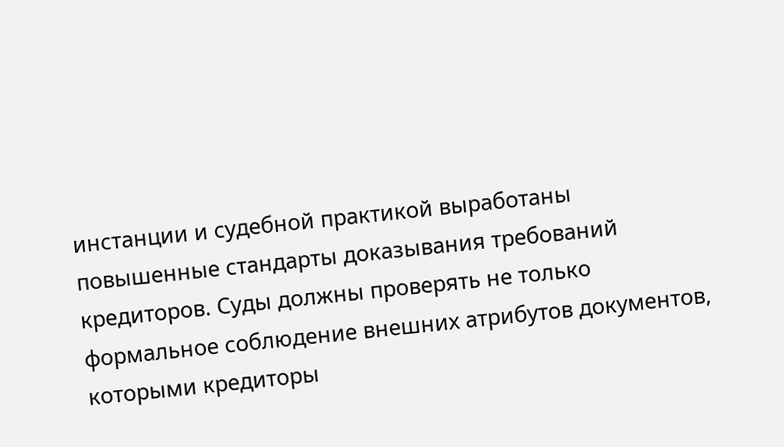инстанции и судебной практикой выработаны повышенные стандарты доказывания требований кредиторов. Суды должны проверять не только формальное соблюдение внешних атрибутов документов, которыми кредиторы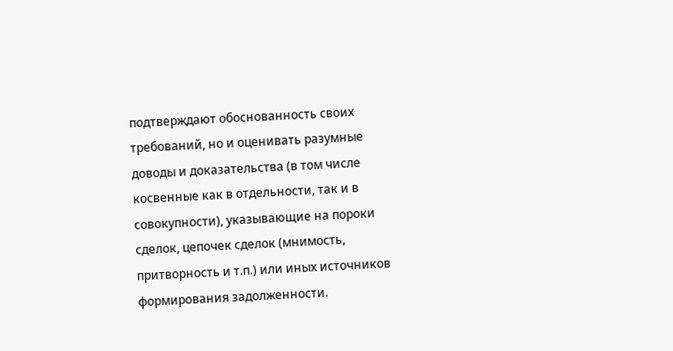подтверждают обоснованность своих требований, но и оценивать разумные доводы и доказательства (в том числе косвенные как в отдельности, так и в совокупности), указывающие на пороки сделок, цепочек сделок (мнимость, притворность и т.п.) или иных источников формирования задолженности.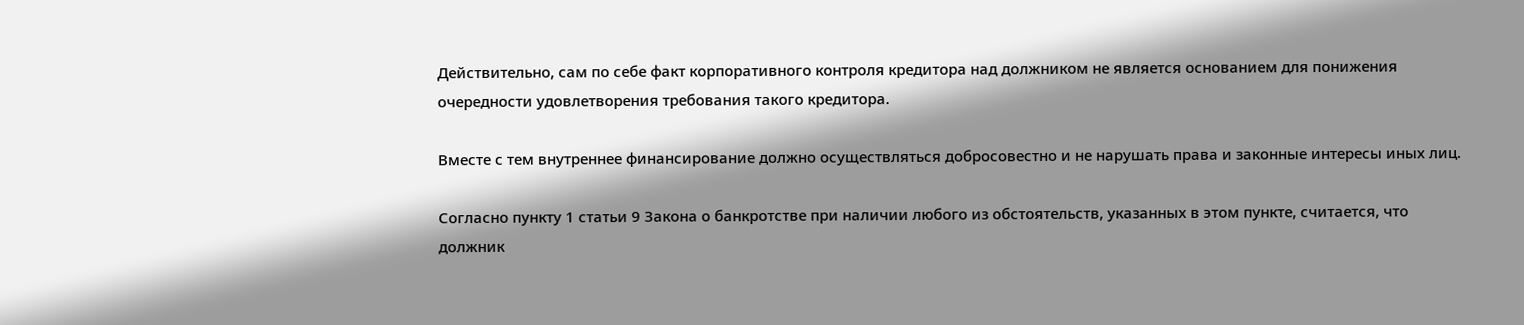Действительно, сам по себе факт корпоративного контроля кредитора над должником не является основанием для понижения очередности удовлетворения требования такого кредитора.

Вместе с тем внутреннее финансирование должно осуществляться добросовестно и не нарушать права и законные интересы иных лиц.

Согласно пункту 1 статьи 9 Закона о банкротстве при наличии любого из обстоятельств, указанных в этом пункте, считается, что должник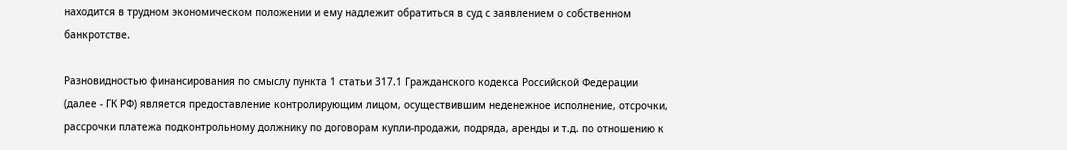находится в трудном экономическом положении и ему надлежит обратиться в суд с заявлением о собственном банкротстве.

Разновидностью финансирования по смыслу пункта 1 статьи 317.1 Гражданского кодекса Российской Федерации (далее - ГК РФ) является предоставление контролирующим лицом, осуществившим неденежное исполнение, отсрочки, рассрочки платежа подконтрольному должнику по договорам купли-продажи, подряда, аренды и т.д. по отношению к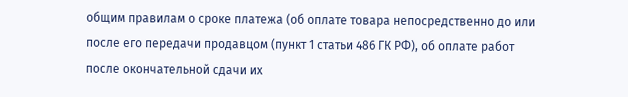общим правилам о сроке платежа (об оплате товара непосредственно до или после его передачи продавцом (пункт 1 статьи 486 ГК РФ), об оплате работ после окончательной сдачи их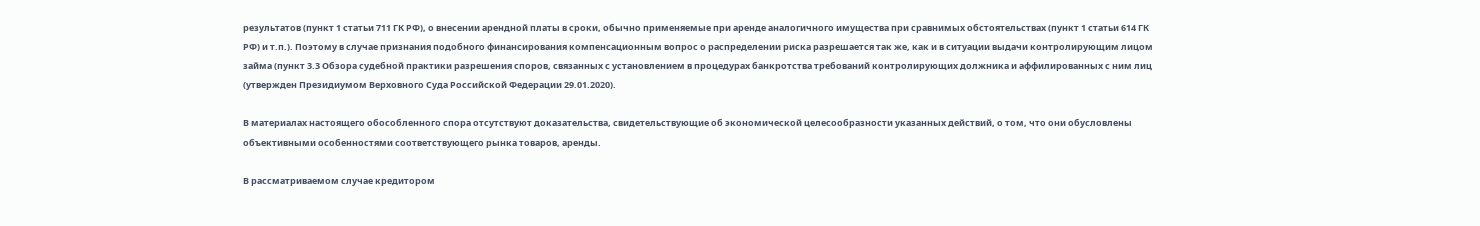результатов (пункт 1 статьи 711 ГК РФ), о внесении арендной платы в сроки, обычно применяемые при аренде аналогичного имущества при сравнимых обстоятельствах (пункт 1 статьи 614 ГК РФ) и т.п.). Поэтому в случае признания подобного финансирования компенсационным вопрос о распределении риска разрешается так же, как и в ситуации выдачи контролирующим лицом займа (пункт 3.3 Обзора судебной практики разрешения споров, связанных с установлением в процедурах банкротства требований контролирующих должника и аффилированных с ним лиц (утвержден Президиумом Верховного Суда Российской Федерации 29.01.2020).

В материалах настоящего обособленного спора отсутствуют доказательства, свидетельствующие об экономической целесообразности указанных действий, о том, что они обусловлены объективными особенностями соответствующего рынка товаров, аренды.

В рассматриваемом случае кредитором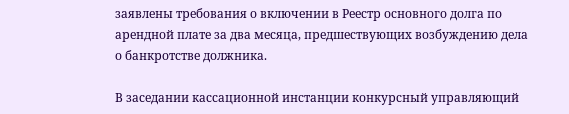заявлены требования о включении в Реестр основного долга по арендной плате за два месяца, предшествующих возбуждению дела о банкротстве должника.

В заседании кассационной инстанции конкурсный управляющий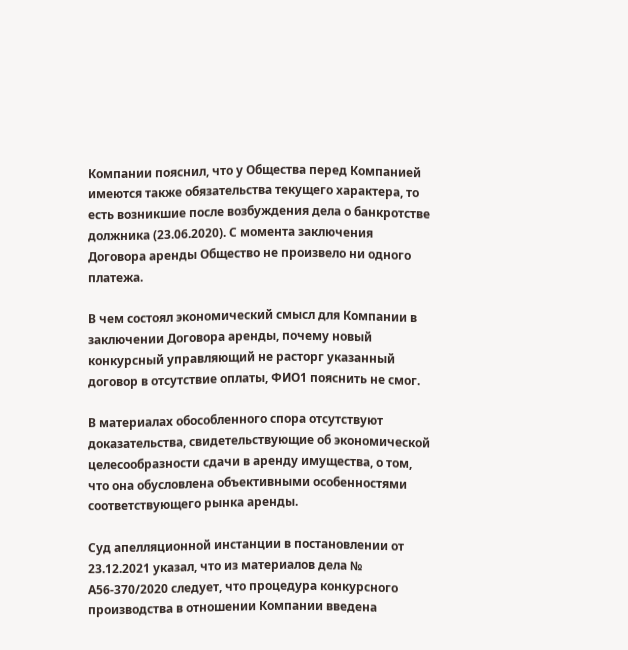Компании пояснил, что у Общества перед Компанией имеются также обязательства текущего характера, то есть возникшие после возбуждения дела о банкротстве должника (23.06.2020). С момента заключения Договора аренды Общество не произвело ни одного платежа.

В чем состоял экономический смысл для Компании в заключении Договора аренды, почему новый конкурсный управляющий не расторг указанный договор в отсутствие оплаты, ФИО1 пояснить не смог.

В материалах обособленного спора отсутствуют доказательства, свидетельствующие об экономической целесообразности сдачи в аренду имущества, о том, что она обусловлена объективными особенностями соответствующего рынка аренды.

Суд апелляционной инстанции в постановлении от 23.12.2021 указал, что из материалов дела № А56-370/2020 следует, что процедура конкурсного производства в отношении Компании введена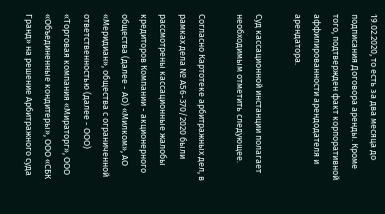19.02.2020, то есть за два месяца до подписания Договора аренды. Кроме того, подтвержден факт корпоративной аффилированности арендодателя и арендатора.

Суд кассационной инстанции полагает необходимым отметить следующее.

Согласно Картотеке арбитражных дел, в рамках дела № А56-370/2020 были рассмотрены кассационные жалобы кредиторов Компании - акционерного общества (далее - АО) «Милком», АО «Меридиан», общества с ограниченной ответственностью (далее - ООО) «Торговая компания «Мираторг», ООО «Объединенные кондитеры», ООО «СБК Гранд» на решение Арбитражного суда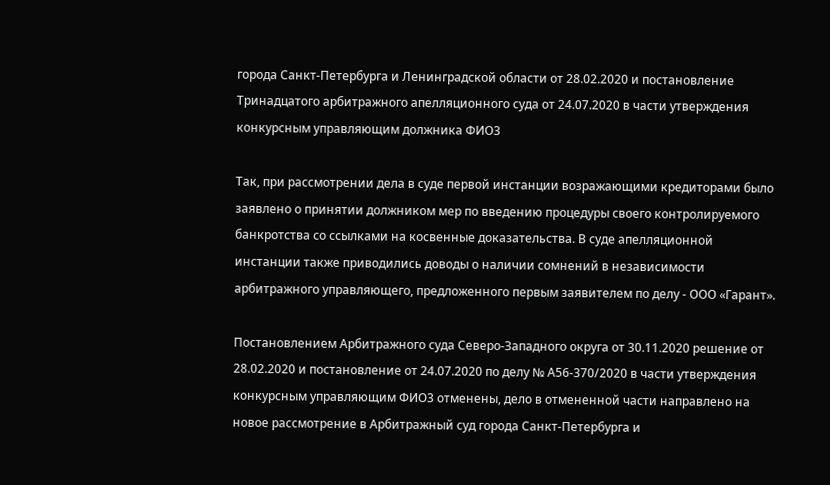города Санкт-Петербурга и Ленинградской области от 28.02.2020 и постановление Тринадцатого арбитражного апелляционного суда от 24.07.2020 в части утверждения конкурсным управляющим должника ФИО3

Так, при рассмотрении дела в суде первой инстанции возражающими кредиторами было заявлено о принятии должником мер по введению процедуры своего контролируемого банкротства со ссылками на косвенные доказательства. В суде апелляционной инстанции также приводились доводы о наличии сомнений в независимости арбитражного управляющего, предложенного первым заявителем по делу - ООО «Гарант».

Постановлением Арбитражного суда Северо-Западного округа от 30.11.2020 решение от 28.02.2020 и постановление от 24.07.2020 по делу № А56-370/2020 в части утверждения конкурсным управляющим ФИО3 отменены, дело в отмененной части направлено на новое рассмотрение в Арбитражный суд города Санкт-Петербурга и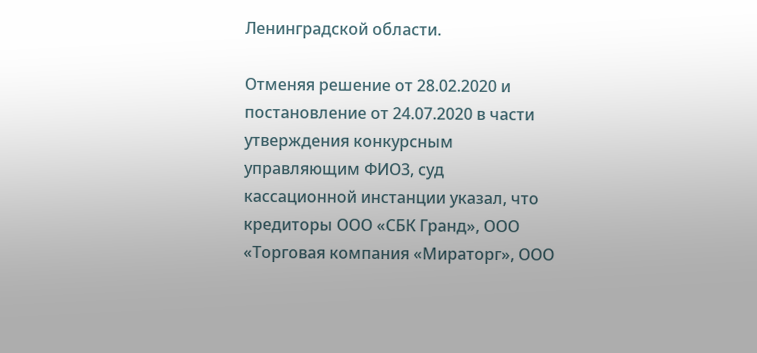Ленинградской области.

Отменяя решение от 28.02.2020 и постановление от 24.07.2020 в части утверждения конкурсным управляющим ФИО3, суд кассационной инстанции указал, что кредиторы ООО «СБК Гранд», ООО «Торговая компания «Мираторг», ООО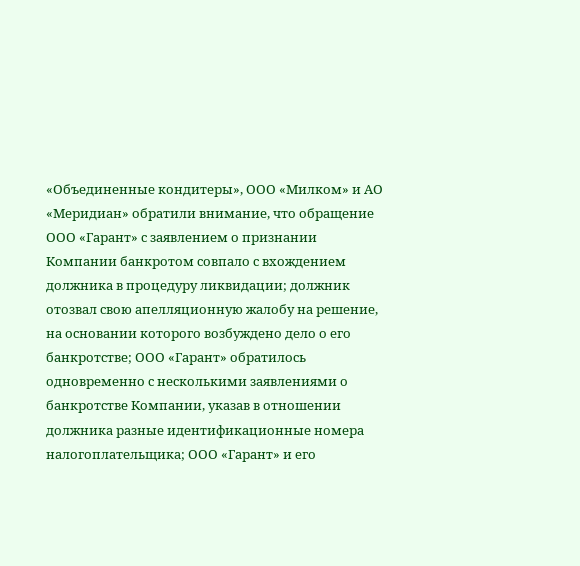«Объединенные кондитеры», ООО «Милком» и АО «Меридиан» обратили внимание, что обращение ООО «Гарант» с заявлением о признании Компании банкротом совпало с вхождением должника в процедуру ликвидации; должник отозвал свою апелляционную жалобу на решение, на основании которого возбуждено дело о его банкротстве; ООО «Гарант» обратилось одновременно с несколькими заявлениями о банкротстве Компании, указав в отношении должника разные идентификационные номера налогоплательщика; ООО «Гарант» и его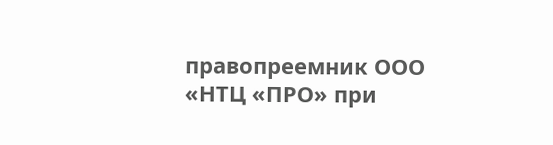правопреемник ООО «НТЦ «ПРО» при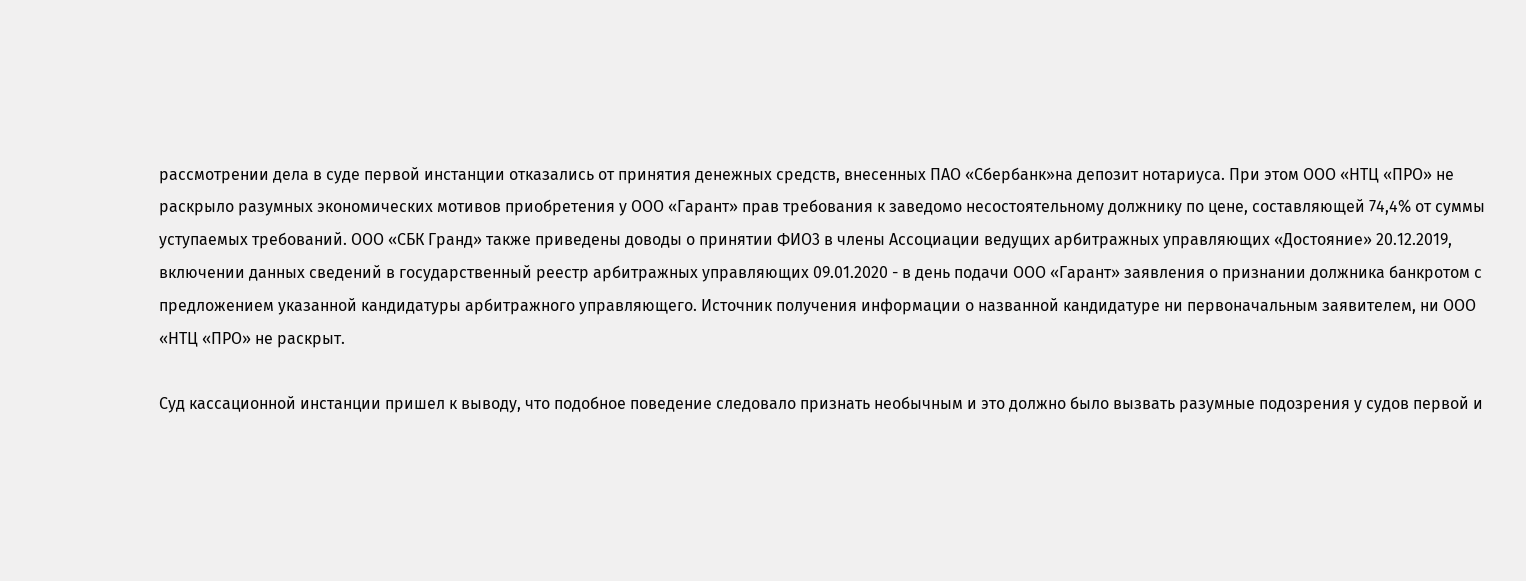рассмотрении дела в суде первой инстанции отказались от принятия денежных средств, внесенных ПАО «Сбербанк»на депозит нотариуса. При этом ООО «НТЦ «ПРО» не раскрыло разумных экономических мотивов приобретения у ООО «Гарант» прав требования к заведомо несостоятельному должнику по цене, составляющей 74,4% от суммы уступаемых требований. ООО «СБК Гранд» также приведены доводы о принятии ФИО3 в члены Ассоциации ведущих арбитражных управляющих «Достояние» 20.12.2019, включении данных сведений в государственный реестр арбитражных управляющих 09.01.2020 - в день подачи ООО «Гарант» заявления о признании должника банкротом с предложением указанной кандидатуры арбитражного управляющего. Источник получения информации о названной кандидатуре ни первоначальным заявителем, ни ООО «НТЦ «ПРО» не раскрыт.

Суд кассационной инстанции пришел к выводу, что подобное поведение следовало признать необычным и это должно было вызвать разумные подозрения у судов первой и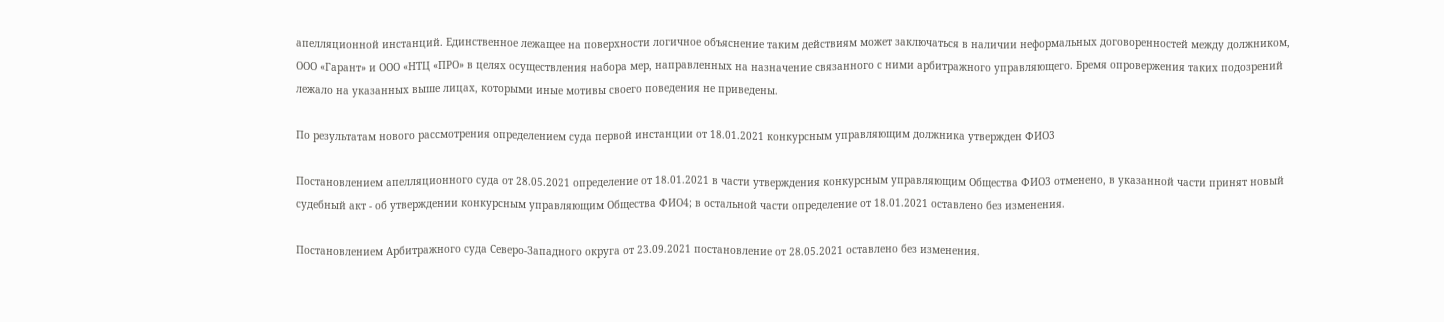апелляционной инстанций. Единственное лежащее на поверхности логичное объяснение таким действиям может заключаться в наличии неформальных договоренностей между должником, ООО «Гарант» и ООО «НТЦ «ПРО» в целях осуществления набора мер, направленных на назначение связанного с ними арбитражного управляющего. Бремя опровержения таких подозрений лежало на указанных выше лицах, которыми иные мотивы своего поведения не приведены.

По результатам нового рассмотрения определением суда первой инстанции от 18.01.2021 конкурсным управляющим должника утвержден ФИО3

Постановлением апелляционного суда от 28.05.2021 определение от 18.01.2021 в части утверждения конкурсным управляющим Общества ФИО3 отменено, в указанной части принят новый судебный акт - об утверждении конкурсным управляющим Общества ФИО4; в остальной части определение от 18.01.2021 оставлено без изменения.

Постановлением Арбитражного суда Северо-Западного округа от 23.09.2021 постановление от 28.05.2021 оставлено без изменения.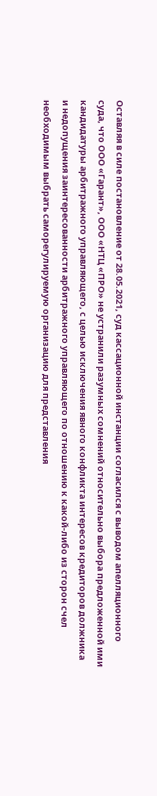Оставляя в силе постановление от 28.05.2021, суд кассационной инстанции согласился с выводом апелляционного суда, что ООО «Гарант», ООО «НТЦ «ПРО» не устранили разумных сомнений относительно выбора предложенной ими кандидатуры арбитражного управляющего, с целью исключения явного конфликта интересов кредиторов должника и недопущения заинтересованности арбитражного управляющего по отношению к какой-либо из сторон счел необходимым выбрать саморегулируемую организацию для представления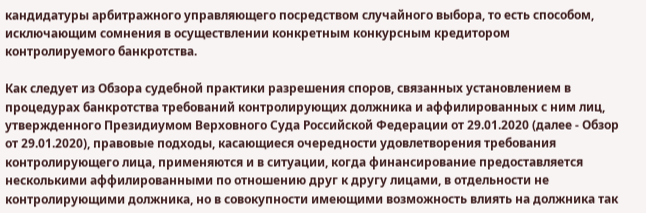кандидатуры арбитражного управляющего посредством случайного выбора, то есть способом, исключающим сомнения в осуществлении конкретным конкурсным кредитором контролируемого банкротства.

Как следует из Обзора судебной практики разрешения споров, связанных установлением в процедурах банкротства требований контролирующих должника и аффилированных с ним лиц, утвержденного Президиумом Верховного Суда Российской Федерации от 29.01.2020 (далее - Обзор от 29.01.2020), правовые подходы, касающиеся очередности удовлетворения требования контролирующего лица, применяются и в ситуации, когда финансирование предоставляется несколькими аффилированными по отношению друг к другу лицами, в отдельности не контролирующими должника, но в совокупности имеющими возможность влиять на должника так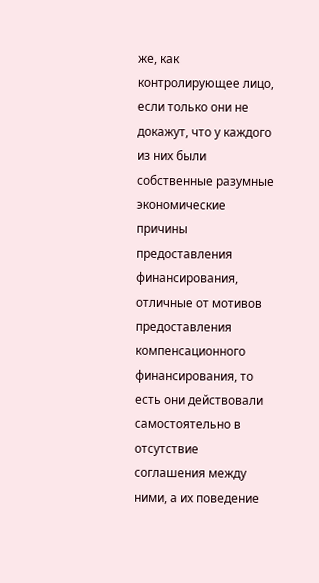же, как контролирующее лицо, если только они не докажут, что у каждого из них были собственные разумные экономические причины предоставления финансирования, отличные от мотивов предоставления компенсационного финансирования, то есть они действовали самостоятельно в отсутствие соглашения между ними, а их поведение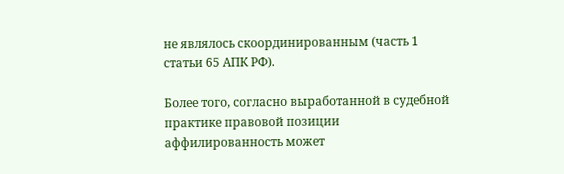не являлось скоординированным (часть 1 статьи 65 АПК РФ).

Более того, согласно выработанной в судебной практике правовой позиции аффилированность может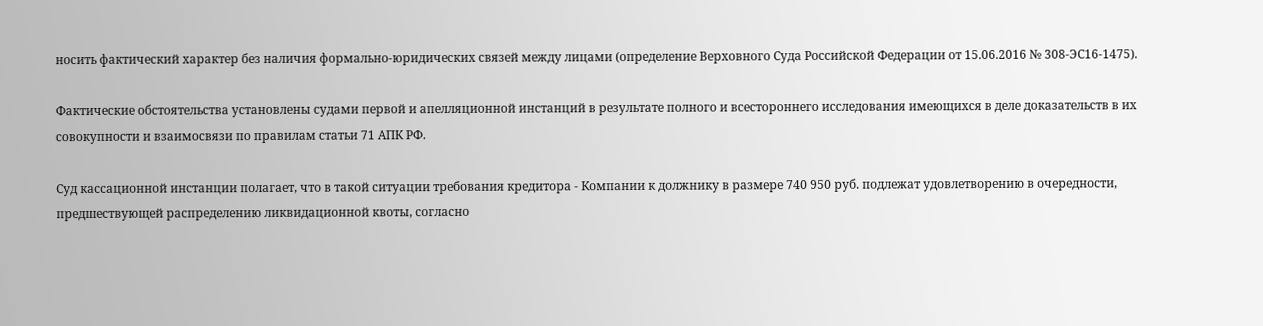носить фактический характер без наличия формально-юридических связей между лицами (определение Верховного Суда Российской Федерации от 15.06.2016 № 308-ЭС16-1475).

Фактические обстоятельства установлены судами первой и апелляционной инстанций в результате полного и всестороннего исследования имеющихся в деле доказательств в их совокупности и взаимосвязи по правилам статьи 71 АПК РФ.

Суд кассационной инстанции полагает, что в такой ситуации требования кредитора - Компании к должнику в размере 740 950 руб. подлежат удовлетворению в очередности, предшествующей распределению ликвидационной квоты, согласно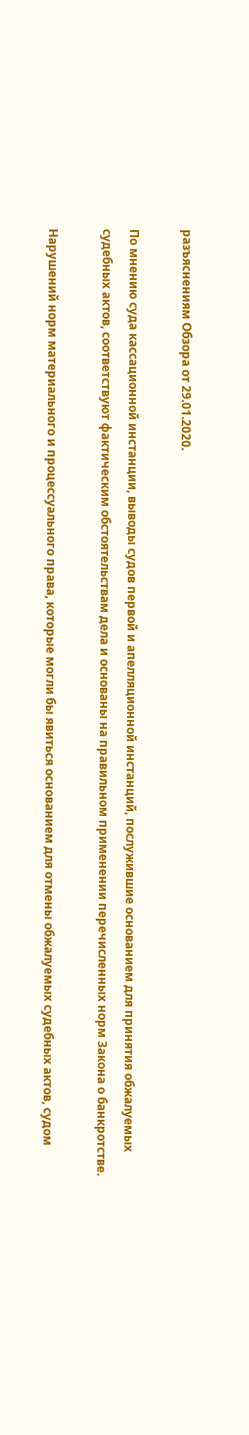разъяснениям Обзора от 29.01.2020.

По мнению суда кассационной инстанции, выводы судов первой и апелляционной инстанций, послужившие основанием для принятия обжалуемых судебных актов, соответствуют фактическим обстоятельствам дела и основаны на правильном применении перечисленных норм Закона о банкротстве.

Нарушений норм материального и процессуального права, которые могли бы явиться основанием для отмены обжалуемых судебных актов, судом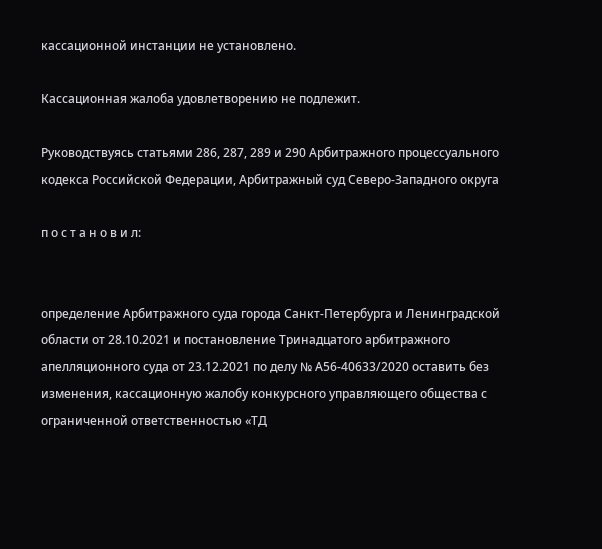кассационной инстанции не установлено.

Кассационная жалоба удовлетворению не подлежит.

Руководствуясь статьями 286, 287, 289 и 290 Арбитражного процессуального кодекса Российской Федерации, Арбитражный суд Северо-Западного округа

п о с т а н о в и л:


определение Арбитражного суда города Санкт-Петербурга и Ленинградской области от 28.10.2021 и постановление Тринадцатого арбитражного апелляционного суда от 23.12.2021 по делу № А56-40633/2020 оставить без изменения, кассационную жалобу конкурсного управляющего общества с ограниченной ответственностью «ТД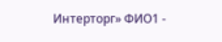Интерторг» ФИО1 -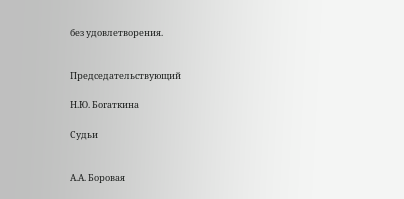без удовлетворения.


Председательствующий

Н.Ю. Богаткина

Судьи


А.А. Боровая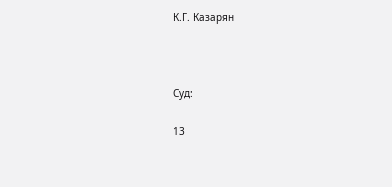К.Г. Казарян



Суд:

13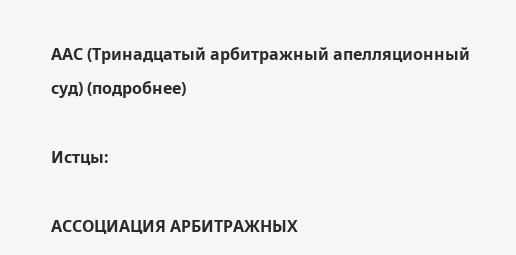ААС (Тринадцатый арбитражный апелляционный суд) (подробнее)

Истцы:

АССОЦИАЦИЯ АРБИТРАЖНЫХ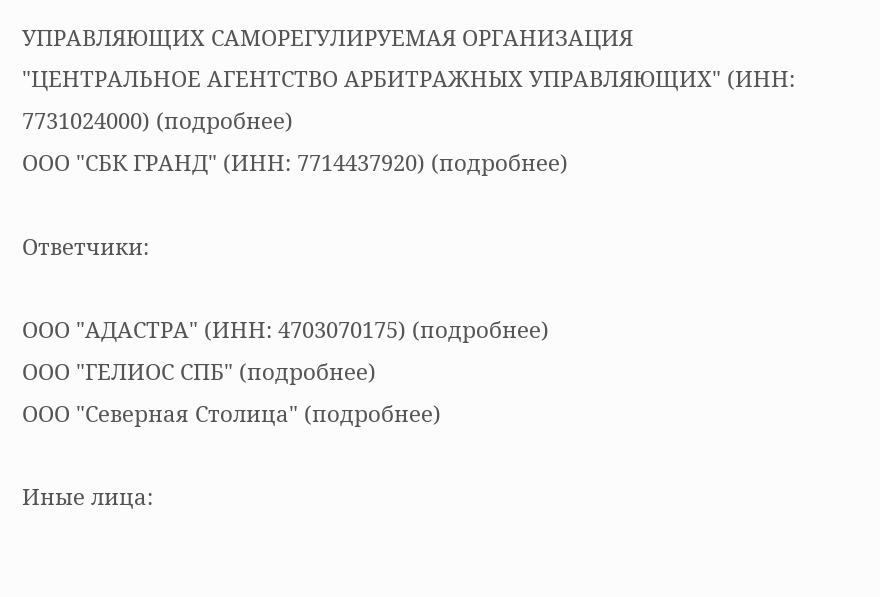УПРАВЛЯЮЩИХ САМОРЕГУЛИРУЕМАЯ ОРГАНИЗАЦИЯ "ЦЕНТРАЛЬНОЕ АГЕНТСТВО АРБИТРАЖНЫХ УПРАВЛЯЮЩИХ" (ИНН: 7731024000) (подробнее)
ООО "СБК ГРАНД" (ИНН: 7714437920) (подробнее)

Ответчики:

ООО "АДАСТРА" (ИНН: 4703070175) (подробнее)
ООО "ГЕЛИОС СПБ" (подробнее)
ООО "Северная Столица" (подробнее)

Иные лица: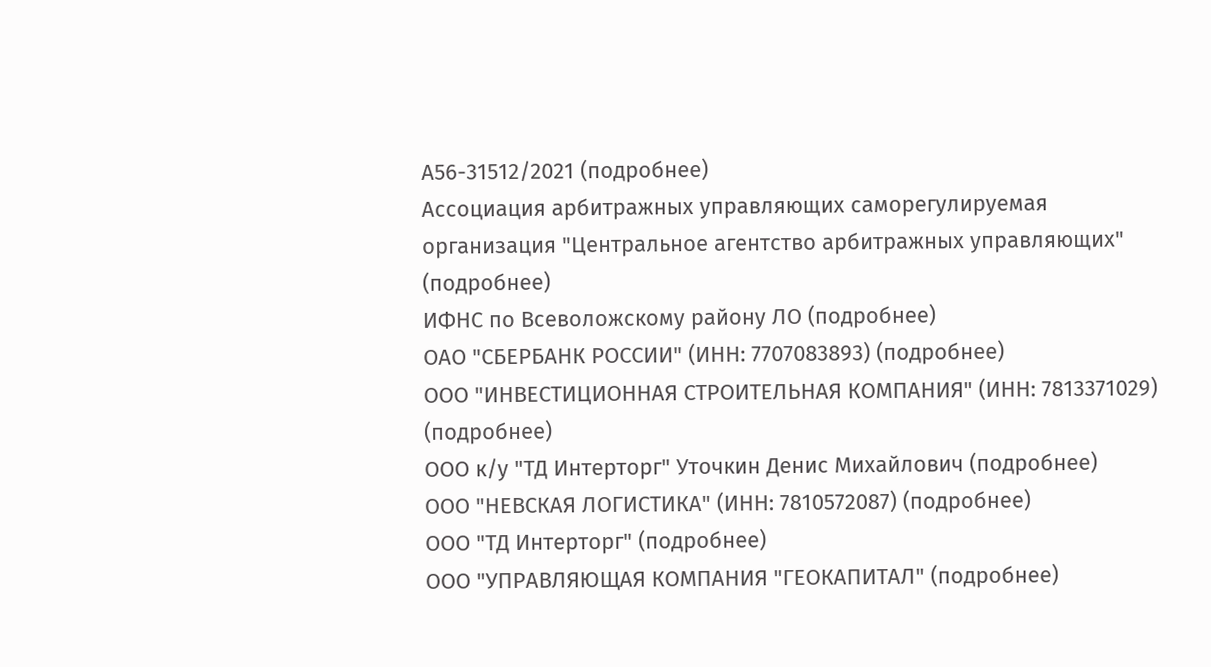А56-31512/2021 (подробнее)
Ассоциация арбитражных управляющих саморегулируемая организация "Центральное агентство арбитражных управляющих" (подробнее)
ИФНС по Всеволожскому району ЛО (подробнее)
ОАО "СБЕРБАНК РОССИИ" (ИНН: 7707083893) (подробнее)
ООО "ИНВЕСТИЦИОННАЯ СТРОИТЕЛЬНАЯ КОМПАНИЯ" (ИНН: 7813371029) (подробнее)
ООО к/у "ТД Интерторг" Уточкин Денис Михайлович (подробнее)
ООО "НЕВСКАЯ ЛОГИСТИКА" (ИНН: 7810572087) (подробнее)
ООО "ТД Интерторг" (подробнее)
ООО "УПРАВЛЯЮЩАЯ КОМПАНИЯ "ГЕОКАПИТАЛ" (подробнее)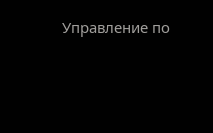Управление по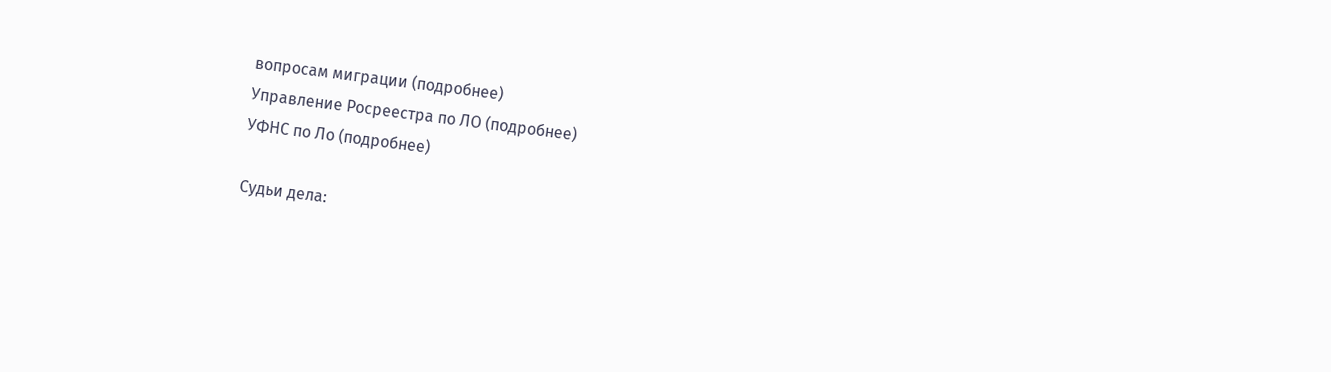вопросам миграции (подробнее)
Управление Росреестра по ЛО (подробнее)
УФНС по Ло (подробнее)

Судьи дела: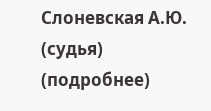Слоневская А.Ю. (судья) (подробнее)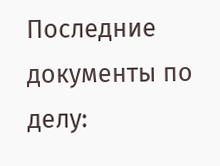Последние документы по делу: